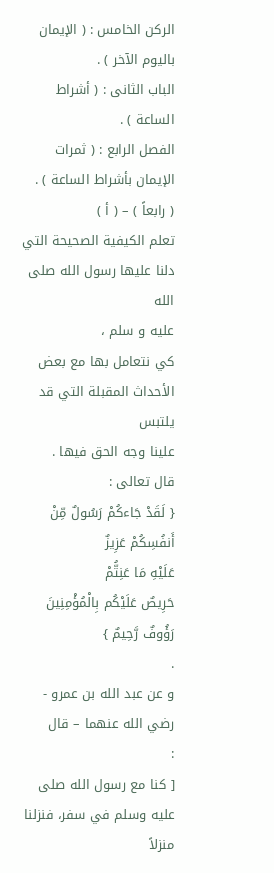الركن الخامس : ( الإيمان باليوم الآخر ) .
الباب الثانى : ( أشراط الساعة ) .
الفصل الرابع : ( ثمرات الإيمان بأشراط الساعة ) .
( رابعاً ) – ( أ )
تعلم الكيفية الصحيحة التي دلنا عليها رسول الله صلى الله
عليه و سلم ،
كي نتعامل بها مع بعض الأحداث المقبلة التي قد يلتبس
علينا وجه الحق فيها .
قال تعالى :
{ لَقَدْ جَاءكُمْ رَسُولٌ مِّنْ أَنفُسِكُمْ عَزِيزٌ
عَلَيْهِ مَا عَنِتُّمْ
حَرِيصٌ عَلَيْكُم بِالْمُؤْمِنِينَ رَؤُوفٌ رَّحِيمٌ }
.
و عن عبد الله بن عمرو - رضي الله عنهما – قال
:
[ كنا مع رسول الله صلى عليه وسلم في سفر، فنزلنا منزلاً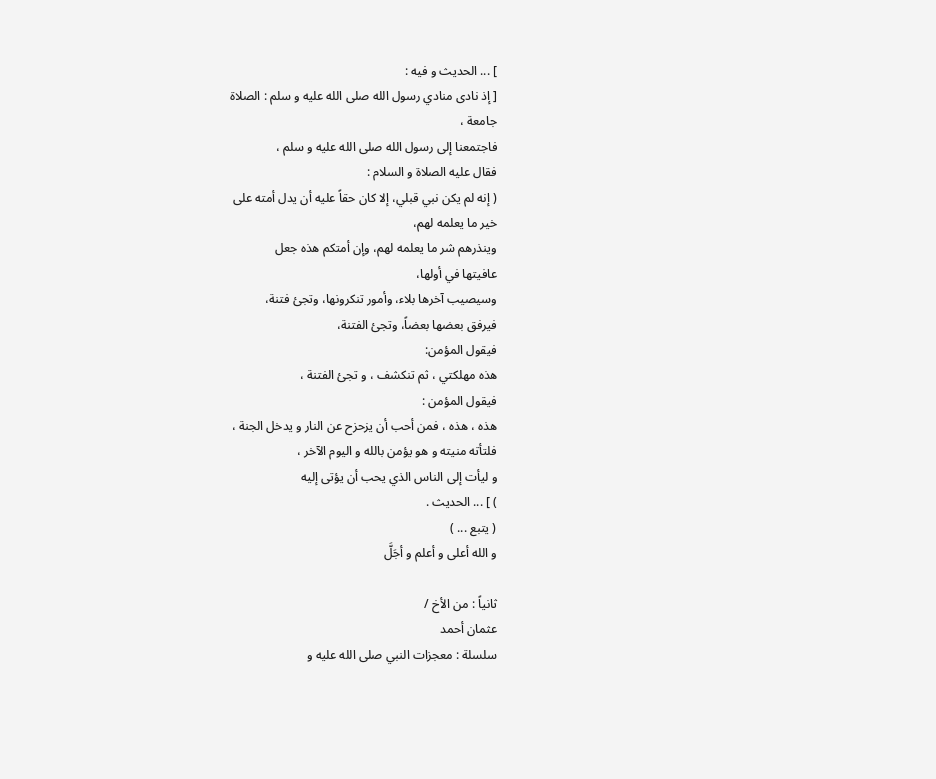] ... الحديث و فيه :
[ إذ نادى منادي رسول الله صلى الله عليه و سلم : الصلاة
جامعة ،
فاجتمعنا إلى رسول الله صلى الله عليه و سلم ،
فقال عليه الصلاة و السلام :
( إنه لم يكن نبي قبلي، إلا كان حقاً عليه أن يدل أمته على
خير ما يعلمه لهم،
وينذرهم شر ما يعلمه لهم، وإن أمتكم هذه جعل
عافيتها في أولها،
وسيصيب آخرها بلاء، وأمور تنكرونها، وتجئ فتنة،
فيرفق بعضها بعضاً، وتجئ الفتنة،
فيقول المؤمن:
هذه مهلكتي ، ثم تنكشف ، و تجئ الفتنة ،
فيقول المؤمن :
هذه ، هذه ، فمن أحب أن يزحزح عن النار و يدخل الجنة ،
فلتأته منيته و هو يؤمن بالله و اليوم الآخر ،
و ليأت إلى الناس الذي يحب أن يؤتى إليه
) ] ... الحديث .
( يتبع ... )
و الله أعلى و أعلم و أجَلَّ

ثانياً : من الأخ /
عثمان أحمد
سلسلة : معجزات النبي صلى الله عليه و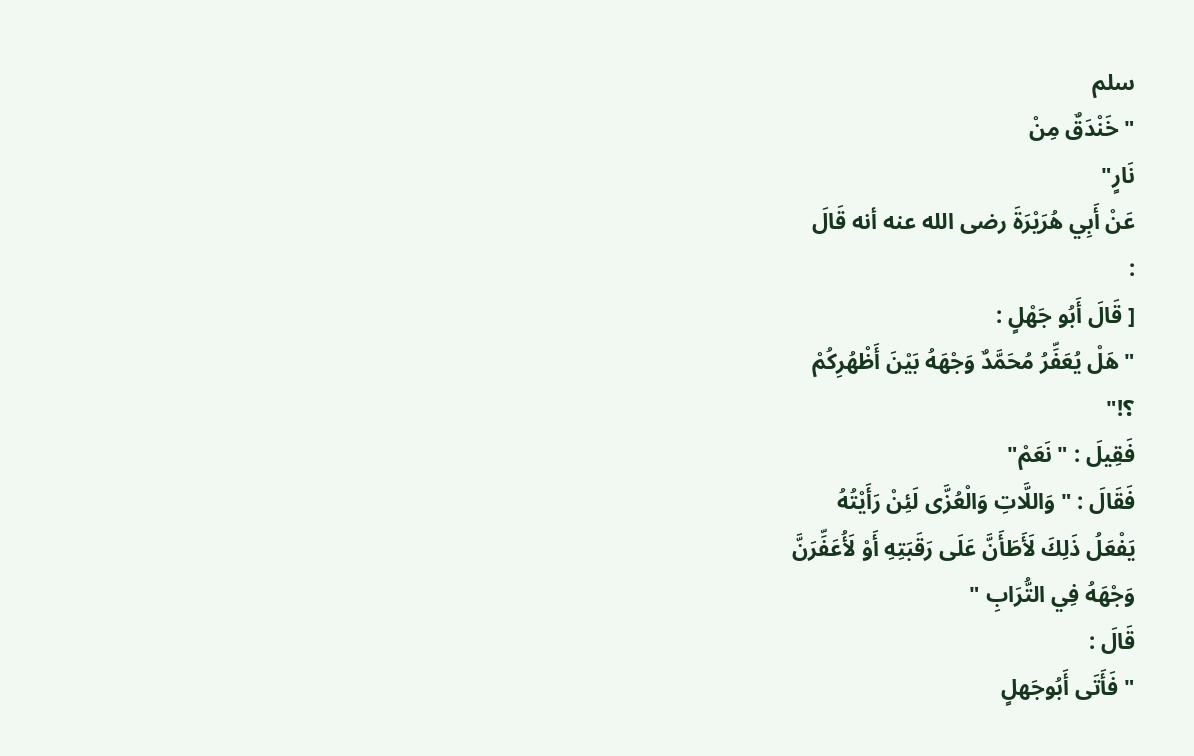سلم
" خَنْدَقٌ مِنْ
نَارٍ"
عَنْ أَبِي هُرَيْرَةَ رضى الله عنه أنه قَالَ
:
[ قَالَ أَبُو جَهْلٍ :
" هَلْ يُعَفِّرُ مُحَمَّدٌ وَجْهَهُ بَيْنَ أَظْهُرِكُمْ
؟!"
فَقِيلَ : " نَعَمْ"
فَقَالَ : " وَاللَّاتِ وَالْعُزَّى لَئِنْ رَأَيْتُهُ
يَفْعَلُ ذَلِكَ لَأَطَأَنَّ عَلَى رَقَبَتِهِ أَوْ لَأُعَفِّرَنَّ
وَجْهَهُ فِي التُّرَابِ "
قَالَ :
" فَأَتَى أَبُوجَهلٍ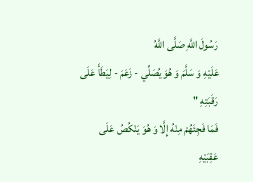رَسُولَ اللَّهِ صَلَّى اللَّهُ
عَلَيْهِ وَ سَلَّمَ وَ هُوَ يُصَلِّي - زَعَمَ - لِيَطَأَ عَلَى
رَقَبَتِهِ "
فَمَا فَجِئَهُمْ مِنْهُ إِلَّا وَ هُوَ يَنْكُصُ عَلَى
عَقِبَيْهِ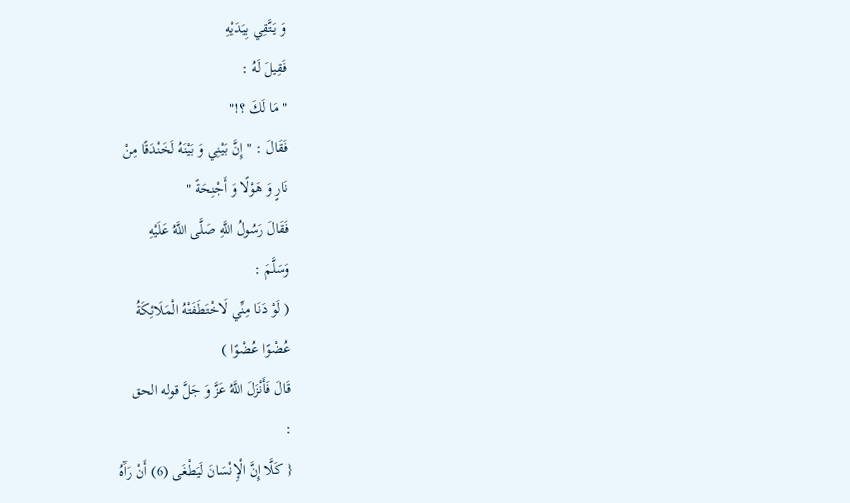وَ يَتَّقِي بِيَدَيْهِ
فَقِيلَ لَهُ :
" مَا لَكَ ؟!"
فَقَالَ : " إِنَّ بَيْنِي وَ بَيْنَهُ لَخَنْدَقًا مِنْ
نَارٍ وَ هَوْلًا وَ أَجْنِحَةً "
فَقَالَ رَسُولُ اللَّهِ صَلَّى اللَّهُ عَلَيْهِ
وَسَلَّمَ :
( لَوْ دَنَا مِنِّي لَاخْتَطَفَتْهُ الْمَلَائِكَةُ
عُضْوًا عُضْوًا )
قَالَ فَأَنْزَلَ اللَّهُ عَزَّ وَ جَلَّ قوله الحق
:
{ كَلَّا إِنَّ الْإِنْسَانَ لَيَطْغَى (6) أَنْ رَآَهُ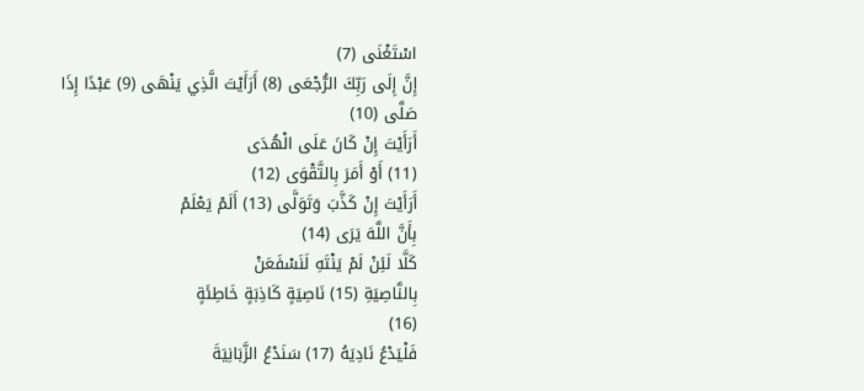اسْتَغْنَى (7)
إِنَّ إِلَى رَبِّكَ الرُّجْعَى (8) أَرَأَيْتَ الَّذِي يَنْهَى (9) عَبْدًا إِذَا
صَلَّى (10)
أَرَأَيْتَ إِنْ كَانَ عَلَى الْهُدَى
(11) أَوْ أَمَرَ بِالتَّقْوَى (12)
أَرَأَيْتَ إِنْ كَذَّبَ وَتَوَلَّى (13) أَلَمْ يَعْلَمْ
بِأَنَّ اللَّهَ يَرَى (14)
كَلَّا لَئِنْ لَمْ يَنْتَهِ لَنَسْفَعَنْ
بِالنَّاصِيَةِ (15) نَاصِيَةٍ كَاذِبَةٍ خَاطِئَةٍ
(16)
فَلْيَدْعُ نَادِيَهُ (17) سَنَدْعُ الزَّبَانِيَةَ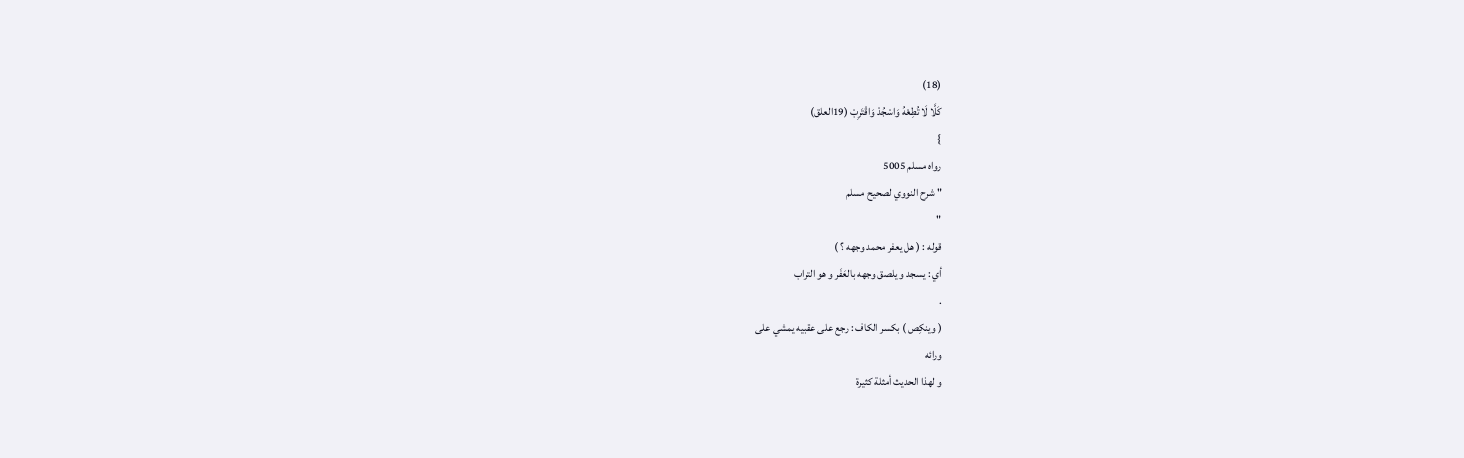(18)
كَلَّا لَا تُطِعْهُ وَاسْجُدْ وَاقْتَرِبْ (19العلق)
}
رواه مسلم 5005
" شرح النووي لصحيح مسلم
"
قوله : ( هل يعفر محمد وجهه ؟ )
أي : يسجد و يلصق وجهه بالعَفَر و هو التراب
.
( وينكِص ) بكسر الكاف : رجع على عقبيه يمشي على
ورائه
و لهذا الحديث أمثلة كثيرة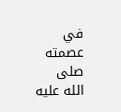في عصمته صلى الله عليه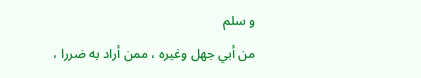و سلم
من أبي جهل وغيره ، ممن أراد به ضررا ،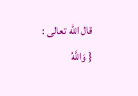قال الله تعالى :
{ وَاللَّهُ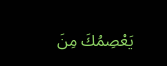يَعْصِمُكَ مِنَ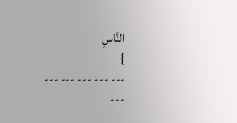النَّاسِ
}
--- --- --- --- ---
---